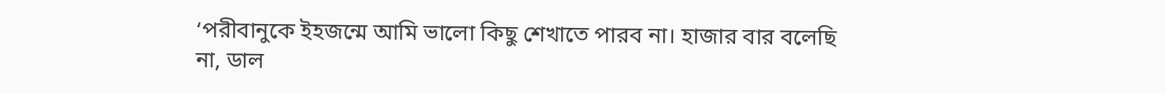‘পরীবানুকে ইহজন্মে আমি ভালো কিছু শেখাতে পারব না। হাজার বার বলেছি না, ডাল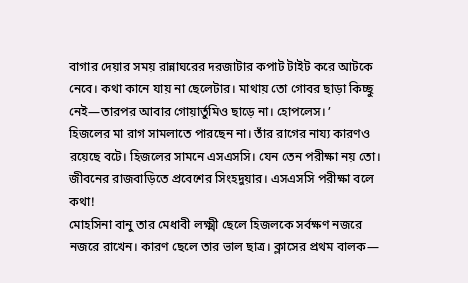বাগার দেয়ার সময় রান্নাঘরের দরজাটার কপাট টাইট করে আটকে নেবে। কথা কানে যায় না ছেলেটার। মাথায় তো গোবর ছাড়া কিচ্ছু নেই—তারপর আবার গোয়ার্তুমিও ছাড়ে না। হোপলেস। ’
হিজলের মা রাগ সামলাতে পারছেন না। তাঁর রাগের নায্য কারণও রয়েছে বটে। হিজলের সামনে এসএসসি। যেন তেন পরীক্ষা নয় তো। জীবনের রাজবাড়িতে প্রবেশের সিংহদুয়ার। এসএসসি পরীক্ষা বলে কথা!
মোহসিনা বানু তার মেধাবী লক্ষ্মী ছেলে হিজলকে সর্বক্ষণ নজরে নজরে রাখেন। কারণ ছেলে তার ভাল ছাত্র। ক্লাসের প্রথম বালক—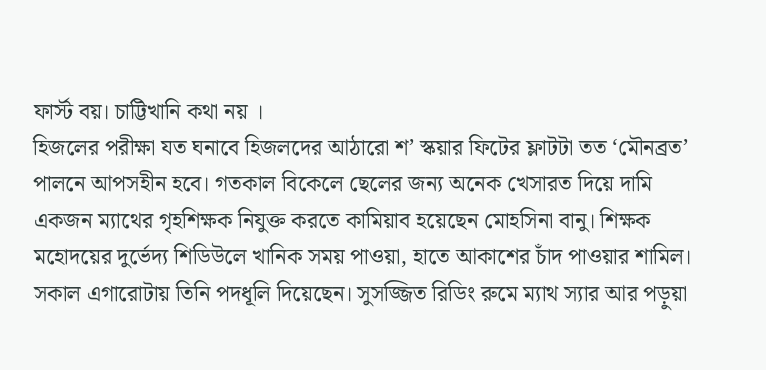ফার্স্ট বয়। চাট্টিখানি কথা নয় ।
হিজলের পরীক্ষা যত ঘনাবে হিজলদের আঠারো শ’ স্কয়ার ফিটের ফ্লাটটা তত ‘মৌনব্রত’ পালনে আপসহীন হবে। গতকাল বিকেলে ছেলের জন্য অনেক খেসারত দিয়ে দামি একজন ম্যাথের গৃহশিক্ষক নিযুক্ত করতে কামিয়াব হয়েছেন মোহসিনা বানু। শিক্ষক মহোদয়ের দুর্ভেদ্য শিডিউলে খানিক সময় পাওয়া, হাতে আকাশের চাঁদ পাওয়ার শামিল। সকাল এগারোটায় তিনি পদধূলি দিয়েছেন। সুসজ্জিত রিডিং রুমে ম্যাথ স্যার আর পড়ুয়া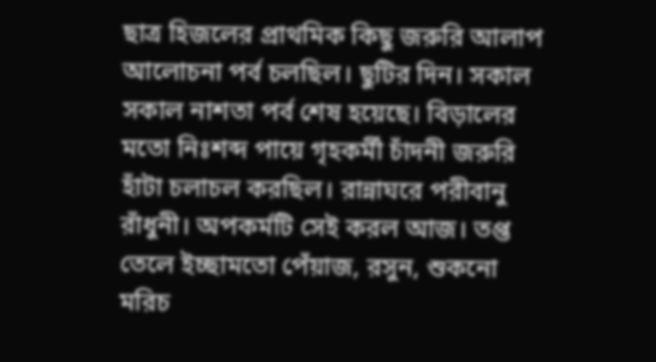ছাত্র হিজলের প্রাথমিক কিছু জরুরি আলাপ আলোচনা পর্ব চলছিল। ছুটির দিন। সকাল সকাল নাশতা পর্ব শেষ হয়েছে। বিড়ালের মতো নিঃশব্দ পায়ে গৃহকর্মী চাঁদনী জরুরি হাঁটা চলাচল করছিল। রান্নাঘরে পরীবানু রাঁধুনী। অপকর্মটি সেই করল আজ। তপ্ত তেলে ইচ্ছামতো পেঁয়াজ, রসুন, শুকনো মরিচ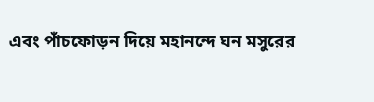এবং পাঁচফোড়ন দিয়ে মহানন্দে ঘন মসুরের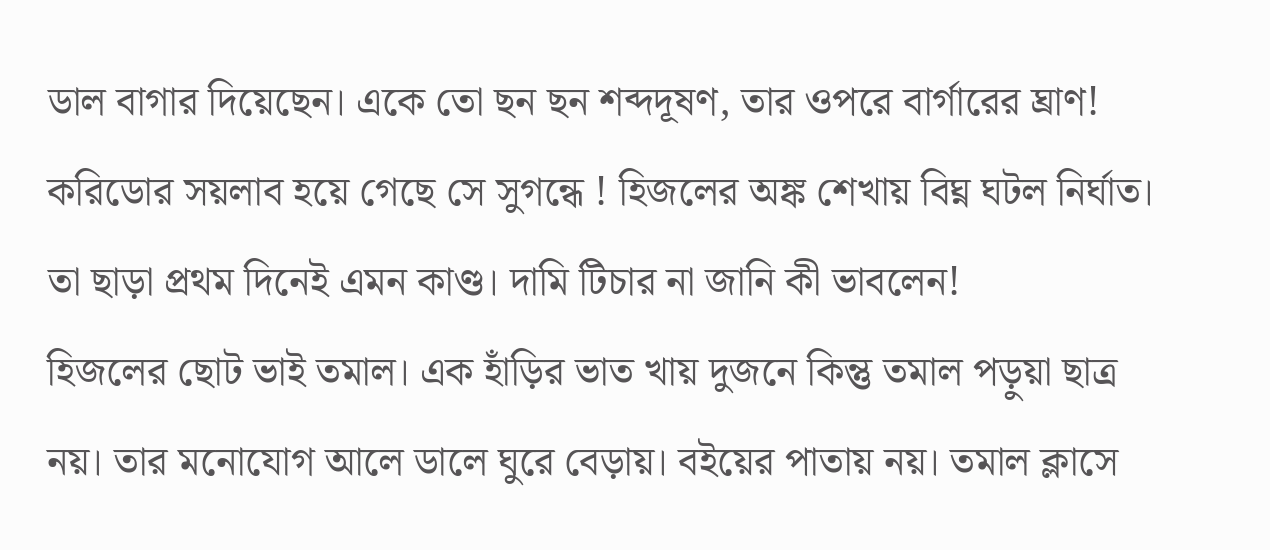ডাল বাগার দিয়েছেন। একে তো ছন ছন শব্দদূষণ, তার ওপরে বার্গারের ঘ্রাণ! করিডোর সয়লাব হয়ে গেছে সে সুগন্ধে ! হিজলের অঙ্ক শেখায় বিঘ্ন ঘটল নির্ঘাত। তা ছাড়া প্রথম দিনেই এমন কাণ্ড। দামি টিচার না জানি কী ভাবলেন!
হিজলের ছোট ভাই তমাল। এক হাঁড়ির ভাত খায় দুজনে কিন্তু তমাল পড়ুয়া ছাত্র নয়। তার মনোযোগ আলে ডালে ঘুরে বেড়ায়। বইয়ের পাতায় নয়। তমাল ক্লাসে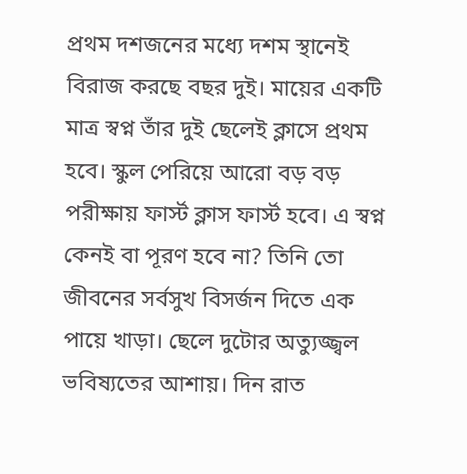প্রথম দশজনের মধ্যে দশম স্থানেই বিরাজ করছে বছর দুই। মায়ের একটি মাত্র স্বপ্ন তাঁর দুই ছেলেই ক্লাসে প্রথম হবে। স্কুল পেরিয়ে আরো বড় বড় পরীক্ষায় ফার্স্ট ক্লাস ফার্স্ট হবে। এ স্বপ্ন কেনই বা পূরণ হবে না? তিনি তো জীবনের সর্বসুখ বিসর্জন দিতে এক পায়ে খাড়া। ছেলে দুটোর অত্যুজ্জ্বল ভবিষ্যতের আশায়। দিন রাত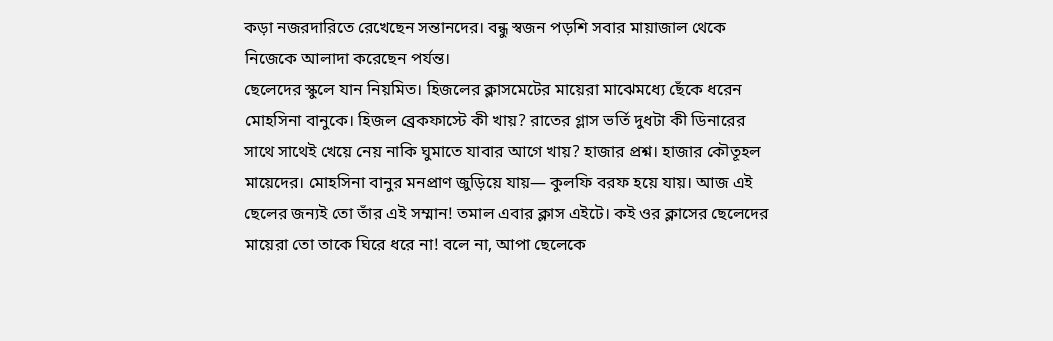কড়া নজরদারিতে রেখেছেন সন্তানদের। বন্ধু স্বজন পড়শি সবার মায়াজাল থেকে নিজেকে আলাদা করেছেন পর্যন্ত।
ছেলেদের স্কুলে যান নিয়মিত। হিজলের ক্লাসমেটের মায়েরা মাঝেমধ্যে ছেঁকে ধরেন মোহসিনা বানুকে। হিজল ব্রেকফাস্টে কী খায়? রাতের গ্লাস ভর্তি দুধটা কী ডিনারের সাথে সাথেই খেয়ে নেয় নাকি ঘুমাতে যাবার আগে খায়? হাজার প্রশ্ন। হাজার কৌতূহল মায়েদের। মোহসিনা বানুর মনপ্রাণ জুড়িয়ে যায়— কুলফি বরফ হয়ে যায়। আজ এই ছেলের জন্যই তো তাঁর এই সম্মান! তমাল এবার ক্লাস এইটে। কই ওর ক্লাসের ছেলেদের মায়েরা তো তাকে ঘিরে ধরে না! বলে না, আপা ছেলেকে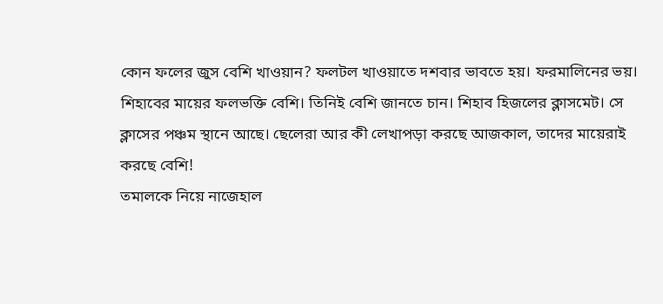কোন ফলের জুস বেশি খাওয়ান? ফলটল খাওয়াতে দশবার ভাবতে হয়। ফরমালিনের ভয়। শিহাবের মায়ের ফলভক্তি বেশি। তিনিই বেশি জানতে চান। শিহাব হিজলের ক্লাসমেট। সে ক্লাসের পঞ্চম স্থানে আছে। ছেলেরা আর কী লেখাপড়া করছে আজকাল, তাদের মায়েরাই করছে বেশি!
তমালকে নিয়ে নাজেহাল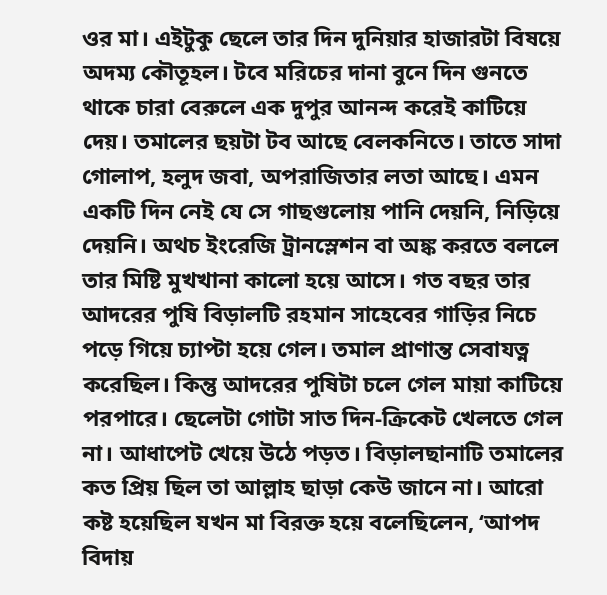ওর মা। এইটুকু ছেলে তার দিন দুনিয়ার হাজারটা বিষয়ে অদম্য কৌতূহল। টবে মরিচের দানা বুনে দিন গুনতে থাকে চারা বেরুলে এক দুপুর আনন্দ করেই কাটিয়ে দেয়। তমালের ছয়টা টব আছে বেলকনিতে। তাতে সাদা গোলাপ, হলুদ জবা, অপরাজিতার লতা আছে। এমন একটি দিন নেই যে সে গাছগুলোয় পানি দেয়নি, নিড়িয়ে দেয়নি। অথচ ইংরেজি ট্রানস্লেশন বা অঙ্ক করতে বললে তার মিষ্টি মুখখানা কালো হয়ে আসে। গত বছর তার আদরের পুষি বিড়ালটি রহমান সাহেবের গাড়ির নিচে পড়ে গিয়ে চ্যাপ্টা হয়ে গেল। তমাল প্রাণান্ত সেবাযত্ন করেছিল। কিন্তু আদরের পুষিটা চলে গেল মায়া কাটিয়ে পরপারে। ছেলেটা গোটা সাত দিন-ক্রিকেট খেলতে গেল না। আধাপেট খেয়ে উঠে পড়ত। বিড়ালছানাটি তমালের কত প্রিয় ছিল তা আল্লাহ ছাড়া কেউ জানে না। আরো কষ্ট হয়েছিল যখন মা বিরক্ত হয়ে বলেছিলেন, ‘আপদ বিদায়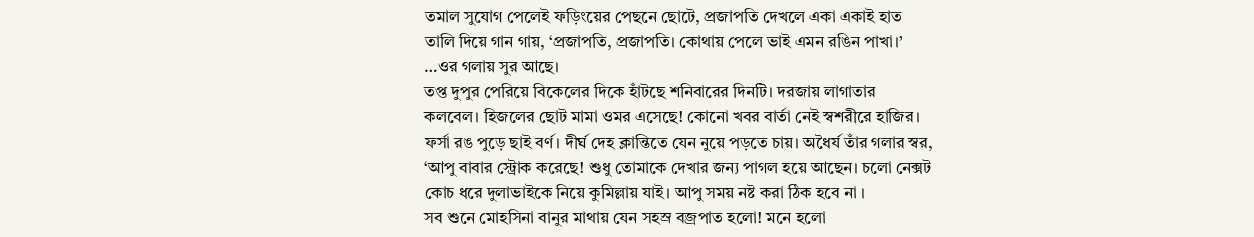তমাল সুযোগ পেলেই ফড়িংয়ের পেছনে ছোটে, প্রজাপতি দেখলে একা একাই হাত তালি দিয়ে গান গায়, ‘প্রজাপতি, প্রজাপতি। কোথায় পেলে ভাই এমন রঙিন পাখা।’ …ওর গলায় সুর আছে।
তপ্ত দুপুর পেরিয়ে বিকেলের দিকে হাঁটছে শনিবারের দিনটি। দরজায় লাগাতার কলবেল। হিজলের ছোট মামা ওমর এসেছে! কোনো খবর বার্তা নেই স্বশরীরে হাজির। ফর্সা রঙ পুড়ে ছাই বর্ণ। দীর্ঘ দেহ ক্লান্তিতে যেন নুয়ে পড়তে চায়। অধৈর্য তাঁর গলার স্বর, ‘আপু বাবার স্ট্রোক করেছে! শুধু তোমাকে দেখার জন্য পাগল হয়ে আছেন। চলো নেক্সট কোচ ধরে দুলাভাইকে নিয়ে কুমিল্লায় যাই। আপু সময় নষ্ট করা ঠিক হবে না ।
সব শুনে মোহসিনা বানুর মাথায় যেন সহস্র বজ্রপাত হলো! মনে হলো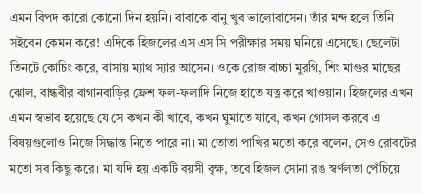এমন বিপদ কারো কোনো দিন হয়নি। বাবাকে বানু খুব ভালোবাসেন। তাঁর মন্দ হলে তিনি সইবেন কেমন করে! এদিকে হিজলের এস এস সি পরীক্ষার সময় ঘনিয়ে এসেছে। ছেলেটা তিনটে কোচিং করে, বাসায় ম্যাথ স্যার আসেন। ওকে রোজ বাচ্চা মুরগি, শিং মাগুর মাছের ঝোল, বান্ধবীর বাগানবাড়ির ফ্রেশ ফল-ফলাদি নিজে হাতে যত্ন করে খাওয়ান। হিজলের এখন এমন স্বভাব হয়েছে যে সে কখন কী খাবে, কখন ঘুমাতে যাবে, কখন গোসল করবে এ বিষয়গুলোও নিজে সিদ্ধান্ত নিতে পারে না। মা তোতা পাখির মতো করে বলেন, সেও রোবটের মতো সব কিছু করে। মা যদি হয় একটি বয়সী বৃক্ষ, তবে হিজল সোনা রঙ স্বর্ণলতা পেঁচিয়ে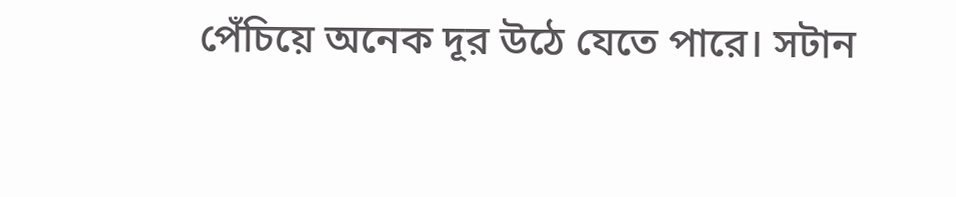পেঁচিয়ে অনেক দূর উঠে যেতে পারে। সটান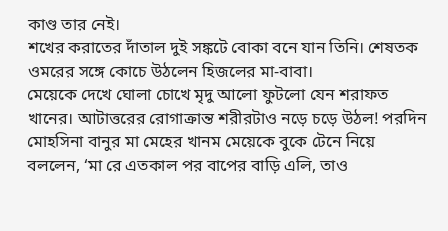কাণ্ড তার নেই।
শখের করাতের দাঁতাল দুই সঙ্কটে বোকা বনে যান তিনি। শেষতক ওমরের সঙ্গে কোচে উঠলেন হিজলের মা-বাবা।
মেয়েকে দেখে ঘোলা চোখে মৃদু আলো ফুটলো যেন শরাফত খানের। আটাত্তরের রোগাক্রান্ত শরীরটাও নড়ে চড়ে উঠল! পরদিন মোহসিনা বানুর মা মেহের খানম মেয়েকে বুকে টেনে নিয়ে বললেন, ‘মা রে এতকাল পর বাপের বাড়ি এলি, তাও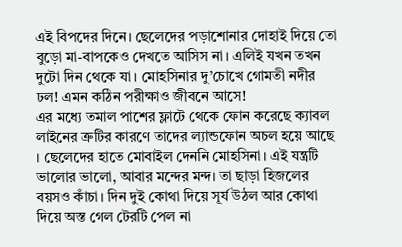এই বিপদের দিনে। ছেলেদের পড়াশোনার দোহাই দিয়ে তো বুড়ো মা-বাপকেও দেখতে আসিস না। এলিই যখন তখন দুটো দিন থেকে যা। মোহসিনার দু’চোখে গোমতী নদীর ঢল! এমন কঠিন পরীক্ষাও জীবনে আসে!
এর মধ্যে তমাল পাশের ফ্লাটে থেকে ফোন করেছে ক্যাবল লাইনের ত্রুটির কারণে তাদের ল্যান্ডফোন অচল হয়ে আছে । ছেলেদের হাতে মোবাইল দেননি মোহসিনা। এই যন্ত্রটি ভালোর ভালো, আবার মন্দের মন্দ। তা ছাড়া হিজলের বয়সও কাঁচা। দিন দুই কোথা দিয়ে সূর্য উঠল আর কোথা দিয়ে অস্ত গেল টেরটি পেল না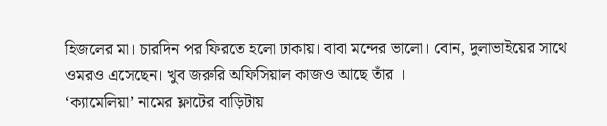হিজলের মা। চারদিন পর ফিরতে হলো ঢাকায়। বাবা মন্দের ভালো। বোন, দুলাভাইয়ের সাথে ওমরও এসেছেন। খুব জরুরি অফিসিয়াল কাজও আছে তাঁর ।
‘ক্যামেলিয়া’ নামের ফ্লাটের বাড়িটায়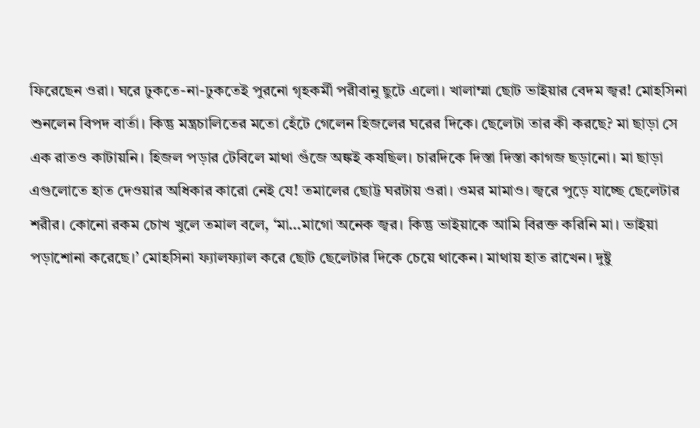ফিরেছেন ওরা। ঘরে ঢুকতে-না-ঢুকতেই পুরনো গৃহকর্মী পরীবানু ছুটে এলো। খালাম্মা ছোট ভাইয়ার বেদম জ্বর! মোহসিনা শুনলেন বিপদ বার্তা। কিন্তু মন্ত্রচালিতের মতো হেঁটে গেলেন হিজলের ঘরের দিকে। ছেলেটা তার কী করছে? মা ছাড়া সে এক রাতও কাটায়নি। হিজল পড়ার টেবিলে মাথা গুঁজে অঙ্কই কষছিল। চারদিকে দিস্তা দিস্তা কাগজ ছড়ানো। মা ছাড়া এগুলোতে হাত দেওয়ার অধিকার কারো নেই যে! তমালের ছোট্ট ঘরটায় ওরা। ওমর মামাও। জ্বরে পুড়ে যাচ্ছে ছেলেটার শরীর। কোনো রকম চোখ খুলে তমাল বলে, ‘মা…মাগো অনেক জ্বর। কিন্তু ভাইয়াকে আমি বিরক্ত করিনি মা। ভাইয়া পড়াশোনা করেছে।’ মোহসিনা ফ্যালফ্যাল করে ছোট ছেলেটার দিকে চেয়ে থাকেন। মাথায় হাত রাখেন। দুষ্টু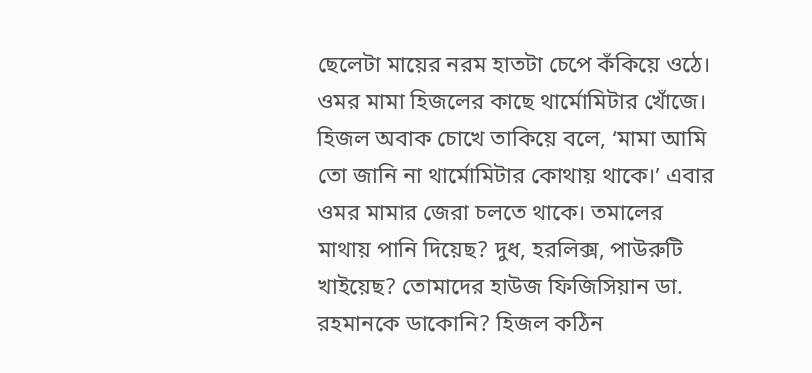ছেলেটা মায়ের নরম হাতটা চেপে কঁকিয়ে ওঠে। ওমর মামা হিজলের কাছে থার্মোমিটার খোঁজে। হিজল অবাক চোখে তাকিয়ে বলে, ‘মামা আমি তো জানি না থার্মোমিটার কোথায় থাকে।’ এবার ওমর মামার জেরা চলতে থাকে। তমালের মাথায় পানি দিয়েছ? দুধ, হরলিক্স, পাউরুটি খাইয়েছ? তোমাদের হাউজ ফিজিসিয়ান ডা. রহমানকে ডাকোনি? হিজল কঠিন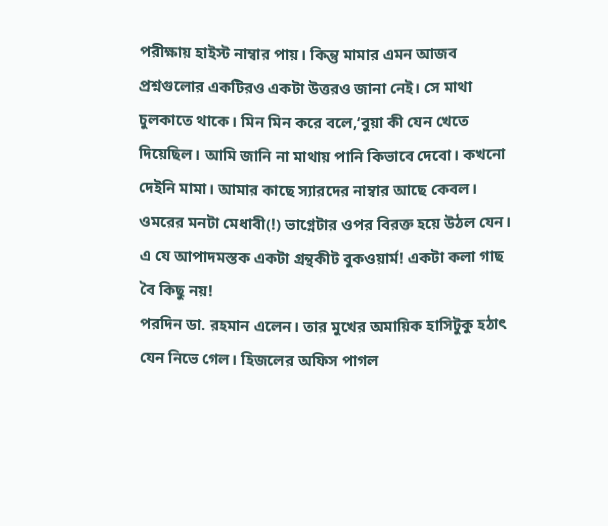পরীক্ষায় হাইস্ট নাম্বার পায়। কিন্তু মামার এমন আজব প্রশ্নগুলোর একটিরও একটা উত্তরও জানা নেই। সে মাথা চুলকাতে থাকে। মিন মিন করে বলে,‘বুয়া কী যেন খেতে দিয়েছিল। আমি জানি না মাথায় পানি কিভাবে দেবো। কখনো দেইনি মামা। আমার কাছে স্যারদের নাম্বার আছে কেবল।
ওমরের মনটা মেধাবী(!) ভাগ্নেটার ওপর বিরক্ত হয়ে উঠল যেন। এ যে আপাদমস্তক একটা গ্রন্থকীট বুকওয়ার্ম! একটা কলা গাছ বৈ কিছু নয়!
পরদিন ডা. রহমান এলেন। তার মুখের অমায়িক হাসিটুকু হঠাৎ যেন নিভে গেল। হিজলের অফিস পাগল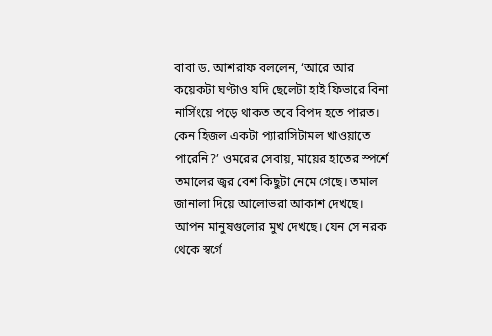বাবা ড. আশরাফ বললেন, ‘আরে আর কয়েকটা ঘণ্টাও যদি ছেলেটা হাই ফিভারে বিনা নার্সিংয়ে পড়ে থাকত তবে বিপদ হতে পারত। কেন হিজল একটা প্যারাসিটামল খাওয়াতে পারেনি?’ ওমরের সেবায়, মায়ের হাতের স্পর্শে তমালের জ্বর বেশ কিছুটা নেমে গেছে। তমাল জানালা দিয়ে আলোভরা আকাশ দেখছে। আপন মানুষগুলোর মুখ দেখছে। যেন সে নরক থেকে স্বর্গে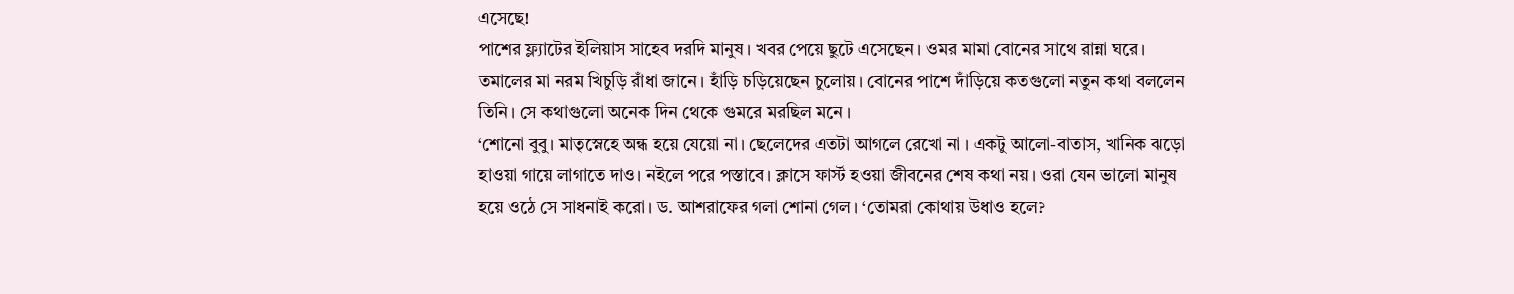এসেছে!
পাশের ফ্ল্যাটের ইলিয়াস সাহেব দরদি মানুষ। খবর পেয়ে ছুটে এসেছেন। ওমর মামা বোনের সাথে রান্না ঘরে। তমালের মা নরম খিচুড়ি রাঁধা জানে। হাঁড়ি চড়িয়েছেন চুলোয়। বোনের পাশে দাঁড়িয়ে কতগুলো নতুন কথা বললেন তিনি। সে কথাগুলো অনেক দিন থেকে গুমরে মরছিল মনে ।
‘শোনো বুবু। মাতৃস্নেহে অন্ধ হয়ে যেয়ো না। ছেলেদের এতটা আগলে রেখো না । একটু আলো-বাতাস, খানিক ঝড়ো হাওয়া গায়ে লাগাতে দাও। নইলে পরে পস্তাবে। ক্লাসে ফার্স্ট হওয়া জীবনের শেষ কথা নয়। ওরা যেন ভালো মানুষ হয়ে ওঠে সে সাধনাই করো। ড. আশরাফের গলা শোনা গেল। ‘তোমরা কোথায় উধাও হলে?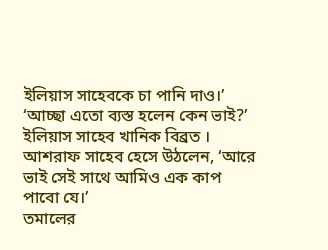ইলিয়াস সাহেবকে চা পানি দাও।’
‘আচ্ছা এতো ব্যস্ত হলেন কেন ভাই?’ ইলিয়াস সাহেব খানিক বিব্রত ।
আশরাফ সাহেব হেসে উঠলেন, ‘আরে ভাই সেই সাথে আমিও এক কাপ পাবো যে।’
তমালের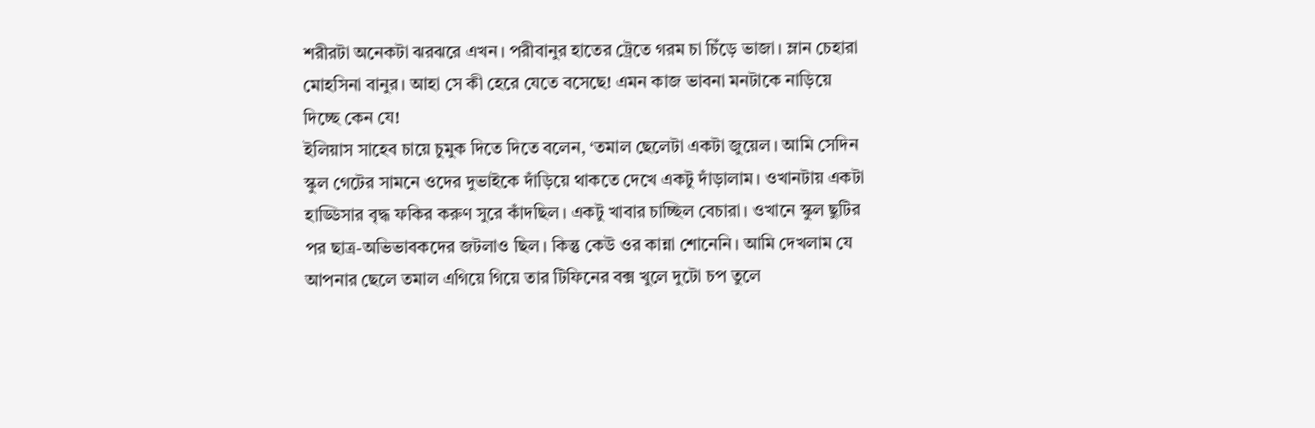শরীরটা অনেকটা ঝরঝরে এখন। পরীবানুর হাতের ট্রেতে গরম চা চিঁড়ে ভাজা। ম্লান চেহারা মোহসিনা বানুর। আহা সে কী হেরে যেতে বসেছে! এমন কাজ ভাবনা মনটাকে নাড়িয়ে দিচ্ছে কেন যে!
ইলিয়াস সাহেব চায়ে চুমুক দিতে দিতে বলেন, ‘তমাল ছেলেটা একটা জুয়েল। আমি সেদিন স্কুল গেটের সামনে ওদের দুভাইকে দাঁড়িয়ে থাকতে দেখে একটু দাঁড়ালাম। ওখানটায় একটা হাড্ডিসার বৃদ্ধ ফকির করুণ সুরে কাঁদছিল। একটু খাবার চাচ্ছিল বেচারা। ওখানে স্কুল ছুটির পর ছাত্র-অভিভাবকদের জটলাও ছিল। কিন্তু কেউ ওর কান্না শোনেনি। আমি দেখলাম যে আপনার ছেলে তমাল এগিয়ে গিয়ে তার টিফিনের বক্স খুলে দুটো চপ তুলে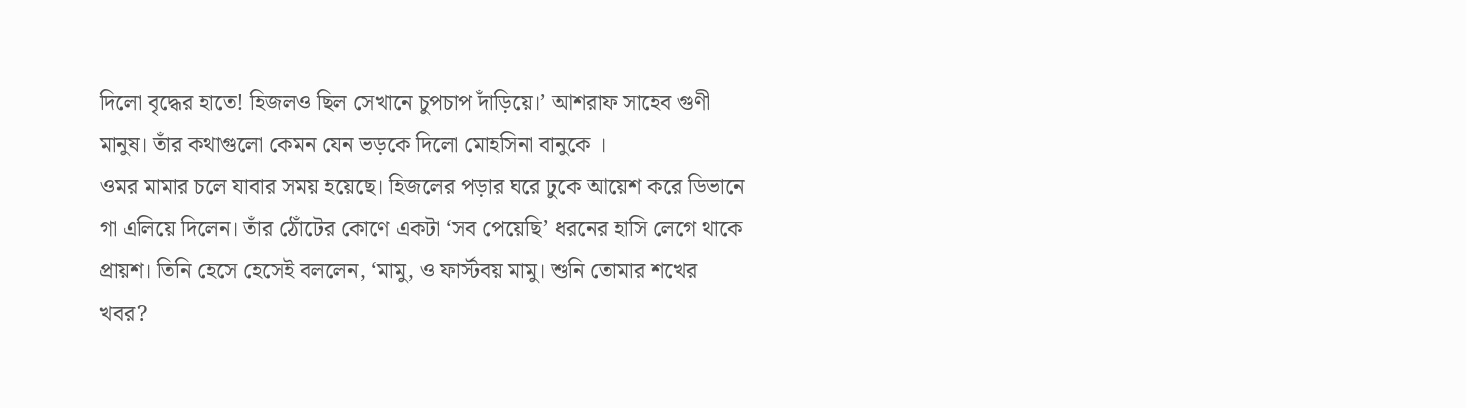দিলো বৃদ্ধের হাতে! হিজলও ছিল সেখানে চুপচাপ দাঁড়িয়ে।’ আশরাফ সাহেব গুণী মানুষ। তাঁর কথাগুলো কেমন যেন ভড়কে দিলো মোহসিনা বানুকে ।
ওমর মামার চলে যাবার সময় হয়েছে। হিজলের পড়ার ঘরে ঢুকে আয়েশ করে ডিভানে গা এলিয়ে দিলেন। তাঁর ঠোঁটের কোণে একটা ‘সব পেয়েছি’ ধরনের হাসি লেগে থাকে প্রায়শ। তিনি হেসে হেসেই বললেন, ‘মামু, ও ফার্স্টবয় মামু। শুনি তোমার শখের খবর?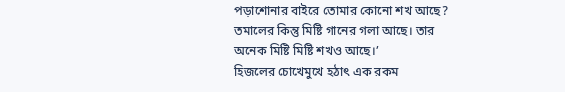পড়াশোনার বাইরে তোমার কোনো শখ আছে? তমালের কিন্তু মিষ্টি গানের গলা আছে। তার অনেক মিষ্টি মিষ্টি শখও আছে।’
হিজলের চোখেমুখে হঠাৎ এক রকম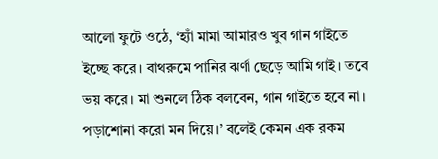আলো ফুটে ওঠে, ‘হ্যাঁ মামা আমারও খুব গান গাইতে ইচ্ছে করে। বাথরুমে পানির ঝর্ণা ছেড়ে আমি গাই। তবে ভয় করে। মা শুনলে ঠিক বলবেন, গান গাইতে হবে না। পড়াশোনা করো মন দিয়ে।’ বলেই কেমন এক রকম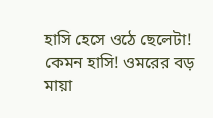হাসি হেসে ওঠে ছেলেটা! কেমন হাসি! ওমরের বড় মায়া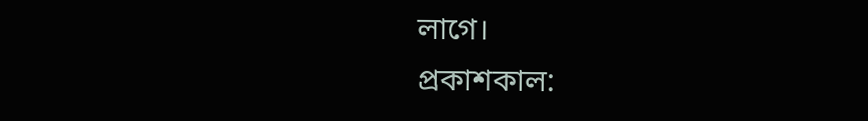লাগে।
প্রকাশকাল: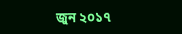জুন ২০১৭